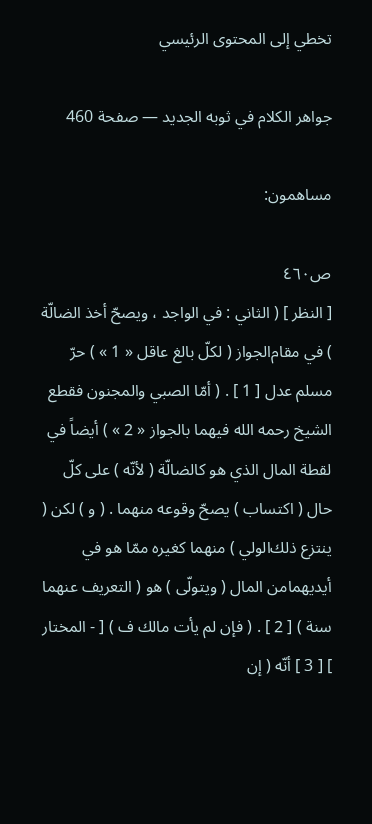تخطي إلى المحتوى الرئيسي

جواهر الكلام في ثوبه الجديد — صفحة 460

مساهمون:

ص٤٦٠
[ النظر ] ( الثاني : في الواجد ، ويصحّ أخذ الضالّة ) في مقام‌الجواز ( لكلّ بالغ عاقل « 1 » ) حرّ مسلم عدل [ 1 ] . ( أمّا الصبي والمجنون فقطع الشيخ رحمه الله فيهما بالجواز « 2 » ) أيضاً في لقطة المال الذي هو كالضالّة ( لأنّه ) على كلّ حال ( اكتساب ) يصحّ وقوعه منهما . ( و ) لكن ( ينتزع ذلك‌الولي ) منهما كغيره ممّا هو في أيديهمامن المال ( ويتولّى ) هو ( التعريف عنهما سنة ) [ 2 ] . ( فإن لم يأت مالك ف ) [ - المختار ] [ 3 ] أنّه ( إن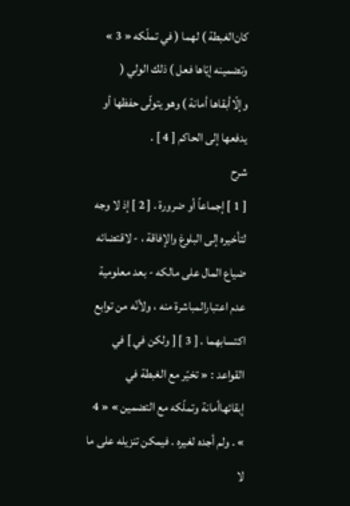كان‌الغبطة ) لهما ( في تملّكه « 3 » وتضمينه إيّاها فعل ) ذلك الولي ( وإلّاأبقاها أمانة ) وهو يتولّى حفظها أو يدفعها إلى الحاكم [ 4 ] .
شرح
[ 1 ] إجماعاً أو ضرورة . [ 2 ] إذ لا وجه لتأخيره إلى البلوغ والإفاقة ، - لاقتضائه ضياع المال على مالكه - بعد معلومية عدم اعتبارالمباشرة منه ، ولأنّه من توابع اكتسابهما . [ 3 ] [ ولكن في ] في القواعد : « تخيّر مع الغبطة في إبقائهاأمانة وتملّكه مع التضمين » « 4 » . ولم أجده لغيره . فيمكن تنزيله على ما لا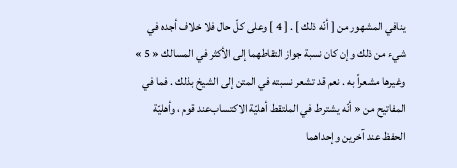ينافي المشهور من [ أنّه ذلك ] . [ 4 ] وعلى كلّ حال فلا خلاف أجده في شيء من ذلك وإن كان نسبة جواز التقاطهما إلى الأكثر في المسالك « 5 » وغيرها مشعراً به . نعم قد تشعر نسبته في المتن إلى الشيخ بذلك . فما في المفاتيح من « أنّه يشترط في الملتقط أهليّة الاكتساب‌عند قوم ، وأهليّة الحفظ عند آخرين وإحداهما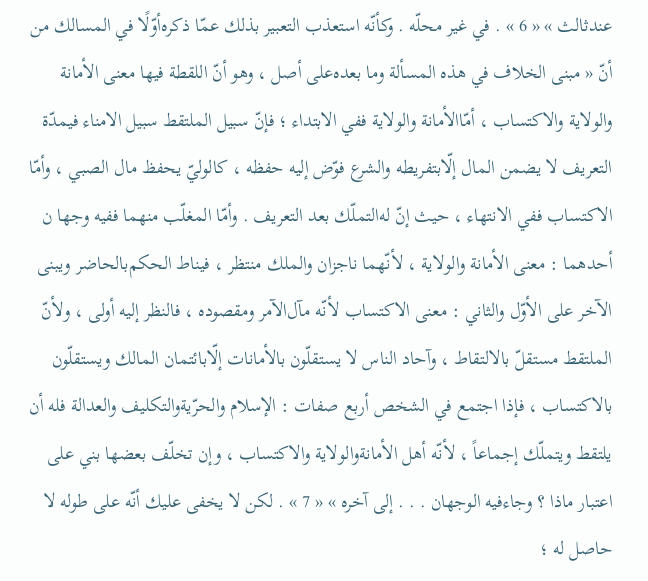عندثالث » « 6 » . في غير محلّه . وكأنّه استعذب التعبير بذلك عمّا ذكره‌أوّلًا في المسالك من أنّ « مبنى الخلاف في هذه المسألة وما بعده‌على أصل ، وهو أنّ اللقطة فيها معنى الأمانة والولاية والاكتساب ، أمّاالأمانة والولاية ففي الابتداء ؛ فإنّ سبيل الملتقط سبيل الامناء فيمدّة التعريف لا يضمن المال إلّابتفريطه والشرع فوّض إليه حفظه ، كالوليّ يحفظ مال الصبي ، وأمّا الاكتساب ففي الانتهاء ، حيث إنّ له‌التملّك بعد التعريف . وأمّا المغلّب منهما ففيه وجها ن أحدهما : معنى الأمانة والولاية ، لأنّهما ناجزان والملك منتظر ، فيناط الحكم‌بالحاضر ويبنى الآخر على الأوّل والثاني : معنى الاكتساب لأنّه مآل‌الآمر ومقصوده ، فالنظر إليه أولى ، ولأنّ الملتقط مستقلّ بالالتقاط ، وآحاد الناس لا يستقلّون بالأمانات إلّابائتمان المالك ويستقلّون بالاكتساب ، فإذا اجتمع في الشخص أربع صفات : الإسلام والحرّيةوالتكليف والعدالة فله أن يلتقط ويتملّك إجماعاً ، لأنّه أهل الأمانةوالولاية والاكتساب ، وإن تخلّف بعضها بني على اعتبار ماذا ؟ وجاءفيه الوجهان . . . إلى آخره » « 7 » . لكن لا يخفى عليك أنّه على طوله لا حاصل له ؛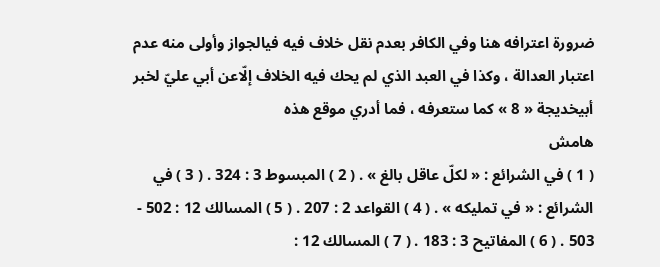ضرورة اعترافه هنا وفي الكافر بعدم نقل خلاف فيه فيالجواز وأولى منه عدم اعتبار العدالة ، وكذا في العبد الذي لم يحك فيه الخلاف إلّاعن أبي عليّ لخبر أبيخديجة « 8 » كما ستعرفه ، فما أدري موقع هذه
هامش
( 1 ) في الشرائع : « لكلّ عاقل بالغ » . ( 2 ) المبسوط 3 : 324 . ( 3 ) في الشرائع : « في تمليكه » . ( 4 ) القواعد 2 : 207 . ( 5 ) المسالك 12 : 502 - 503 . ( 6 ) المفاتيح 3 : 183 . ( 7 ) المسالك 12 :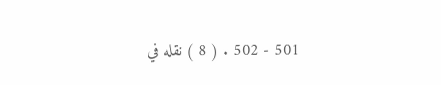501 - 502 . ( 8 ) نقله في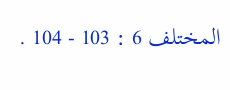المختلف 6 : 103 - 104 .